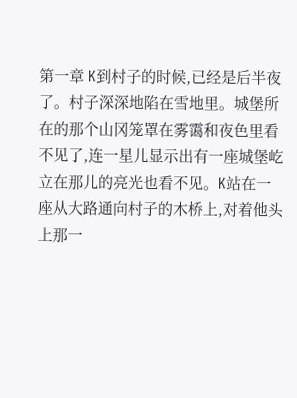第一章 K到村子的时候,已经是后半夜了。村子深深地陷在雪地里。城堡所在的那个山冈笼罩在雾霭和夜色里看不见了,连一星儿显示出有一座城堡屹立在那儿的亮光也看不见。K站在一座从大路通向村子的木桥上,对着他头上那一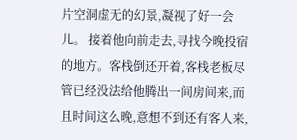片空洞虚无的幻景,凝视了好一会儿。 接着他向前走去,寻找今晚投宿的地方。客栈倒还开着,客栈老板尽管已经没法给他腾出一间房间来,而且时间这么晚,意想不到还有客人来,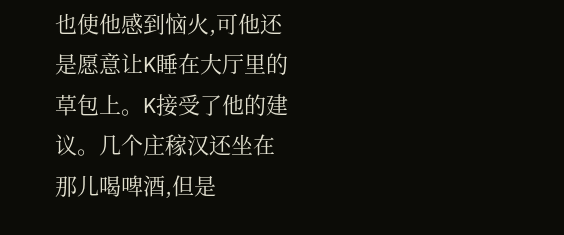也使他感到恼火,可他还是愿意让K睡在大厅里的草包上。K接受了他的建议。几个庄稼汉还坐在那儿喝啤酒,但是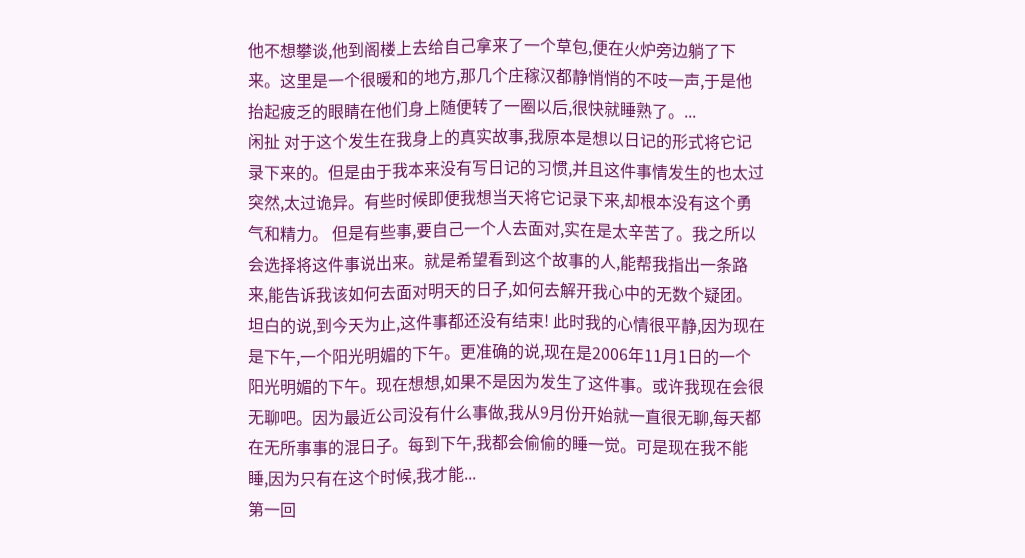他不想攀谈,他到阁楼上去给自己拿来了一个草包,便在火炉旁边躺了下来。这里是一个很暖和的地方,那几个庄稼汉都静悄悄的不吱一声,于是他抬起疲乏的眼睛在他们身上随便转了一圈以后,很快就睡熟了。...
闲扯 对于这个发生在我身上的真实故事,我原本是想以日记的形式将它记录下来的。但是由于我本来没有写日记的习惯,并且这件事情发生的也太过突然,太过诡异。有些时候即便我想当天将它记录下来,却根本没有这个勇气和精力。 但是有些事,要自己一个人去面对,实在是太辛苦了。我之所以会选择将这件事说出来。就是希望看到这个故事的人,能帮我指出一条路来,能告诉我该如何去面对明天的日子,如何去解开我心中的无数个疑团。 坦白的说,到今天为止,这件事都还没有结束! 此时我的心情很平静,因为现在是下午,一个阳光明媚的下午。更准确的说,现在是2006年11月1日的一个阳光明媚的下午。现在想想,如果不是因为发生了这件事。或许我现在会很无聊吧。因为最近公司没有什么事做,我从9月份开始就一直很无聊,每天都在无所事事的混日子。每到下午,我都会偷偷的睡一觉。可是现在我不能睡,因为只有在这个时候,我才能...
第一回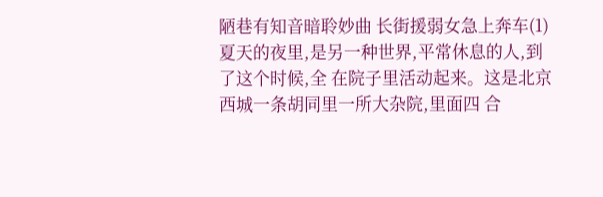陋巷有知音暗聆妙曲 长街援弱女急上奔车(1) 夏天的夜里,是另一种世界,平常休息的人,到了这个时候,全 在院子里活动起来。这是北京西城一条胡同里一所大杂院,里面四 合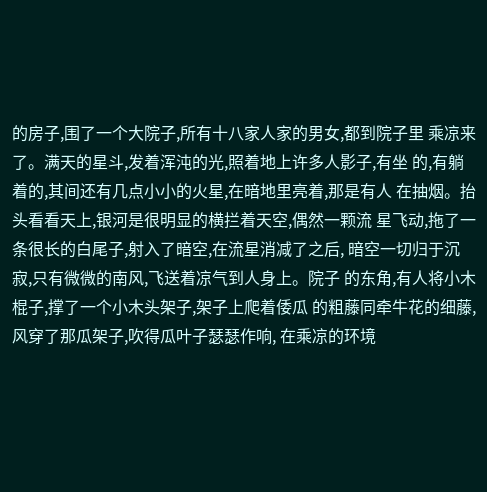的房子,围了一个大院子,所有十八家人家的男女,都到院子里 乘凉来了。满天的星斗,发着浑沌的光,照着地上许多人影子,有坐 的,有躺着的,其间还有几点小小的火星,在暗地里亮着,那是有人 在抽烟。抬头看看天上,银河是很明显的横拦着天空,偶然一颗流 星飞动,拖了一条很长的白尾子,射入了暗空,在流星消减了之后, 暗空一切归于沉寂,只有微微的南风,飞送着凉气到人身上。院子 的东角,有人将小木棍子,撑了一个小木头架子,架子上爬着倭瓜 的粗藤同牵牛花的细藤,风穿了那瓜架子,吹得瓜叶子瑟瑟作响, 在乘凉的环境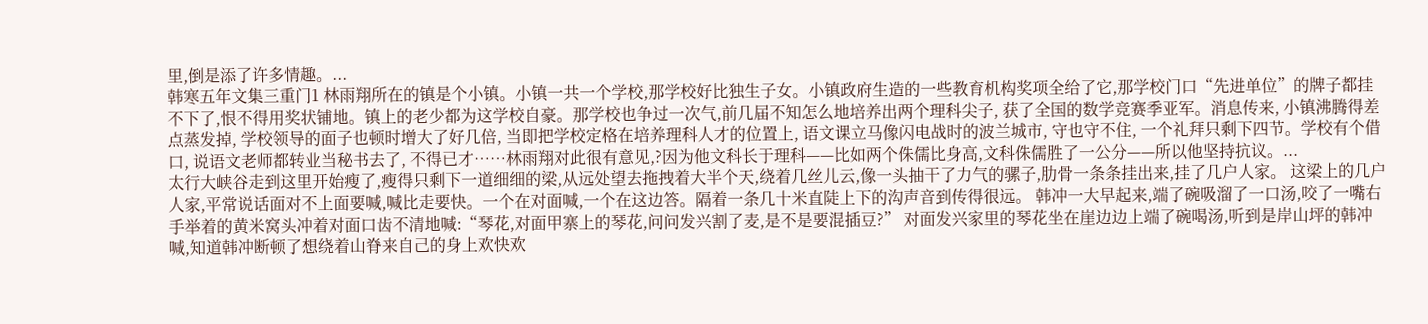里,倒是添了许多情趣。...
韩寒五年文集三重门1 林雨翔所在的镇是个小镇。小镇一共一个学校,那学校好比独生子女。小镇政府生造的一些教育机构奖项全给了它,那学校门口“先进单位”的牌子都挂不下了,恨不得用奖状铺地。镇上的老少都为这学校自豪。那学校也争过一次气,前几届不知怎么地培养出两个理科尖子, 获了全国的数学竞赛季亚军。消息传来, 小镇沸腾得差点蒸发掉, 学校领导的面子也顿时增大了好几倍, 当即把学校定格在培养理科人才的位置上, 语文课立马像闪电战时的波兰城市, 守也守不住, 一个礼拜只剩下四节。学校有个借口, 说语文老师都转业当秘书去了, 不得已才……林雨翔对此很有意见,?因为他文科长于理科——比如两个侏儒比身高,文科侏儒胜了一公分——所以他坚持抗议。...
太行大峡谷走到这里开始瘦了,瘦得只剩下一道细细的梁,从远处望去拖拽着大半个天,绕着几丝儿云,像一头抽干了力气的骡子,肋骨一条条挂出来,挂了几户人家。 这梁上的几户人家,平常说话面对不上面要喊,喊比走要快。一个在对面喊,一个在这边答。隔着一条几十米直陡上下的沟声音到传得很远。 韩冲一大早起来,端了碗吸溜了一口汤,咬了一嘴右手举着的黄米窝头冲着对面口齿不清地喊:“琴花,对面甲寨上的琴花,问问发兴割了麦,是不是要混插豆?” 对面发兴家里的琴花坐在崖边边上端了碗喝汤,听到是岸山坪的韩冲喊,知道韩冲断顿了想绕着山脊来自己的身上欢快欢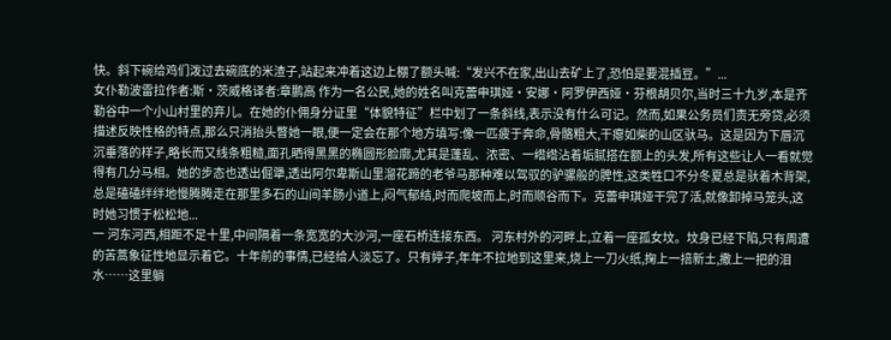快。斜下碗给鸡们泼过去碗底的米渣子,站起来冲着这边上棚了额头喊:“发兴不在家,出山去矿上了,恐怕是要混插豆。”...
女仆勒波雷拉作者:斯·茨威格译者:章鹏高 作为一名公民,她的姓名叫克蕾申琪娅·安娜·阿罗伊西娅·芬根胡贝尔,当时三十九岁,本是齐勒谷中一个小山村里的弃儿。在她的仆佣身分证里“体貌特征”栏中划了一条斜线,表示没有什么可记。然而,如果公务员们责无旁贷,必须描述反映性格的特点,那么只消抬头瞥她一眼,便一定会在那个地方填写:像一匹疲于奔命,骨骼粗大,干瘪如柴的山区驮马。这是因为下唇沉沉垂落的样子,略长而又线条粗糙,面孔晒得黑黑的椭圆形脸廓,尤其是蓬乱、浓密、一绺绺沾着垢腻搭在额上的头发,所有这些让人一看就觉得有几分马相。她的步态也透出倔犟,透出阿尔卑斯山里溜花蹄的老爷马那种难以驾驭的驴骡般的脾性,这类牲口不分冬夏总是驮着木背架,总是磕磕绊绊地慢腾腾走在那里多石的山间羊肠小道上,闷气郁结,时而爬坡而上,时而顺谷而下。克蕾申琪娅干完了活,就像卸掉马笼头,这时她习惯于松松地...
一 河东河西,相距不足十里,中间隔着一条宽宽的大沙河,一座石桥连接东西。 河东村外的河畔上,立着一座孤女坟。坟身已经下陷,只有周遭的苦蒿象征性地显示着它。十年前的事情,已经给人淡忘了。只有婷子,年年不拉地到这里来,烧上一刀火纸,掬上一掊新土,撒上一把的泪水……这里躺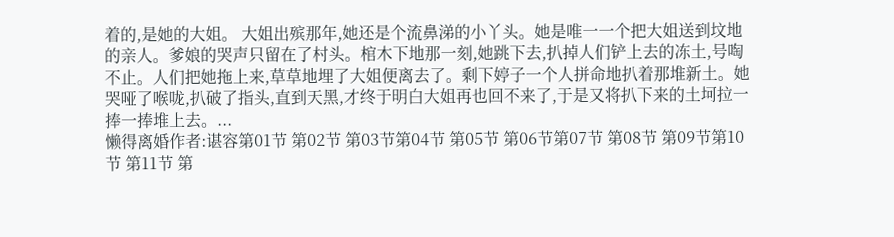着的,是她的大姐。 大姐出殡那年,她还是个流鼻涕的小丫头。她是唯一一个把大姐送到坟地的亲人。爹娘的哭声只留在了村头。棺木下地那一刻,她跳下去,扒掉人们铲上去的冻土,号啕不止。人们把她拖上来,草草地埋了大姐便离去了。剩下婷子一个人拼命地扒着那堆新土。她哭哑了喉咙,扒破了指头,直到天黑,才终于明白大姐再也回不来了,于是又将扒下来的土坷拉一捧一捧堆上去。...
懒得离婚作者:谌容第01节 第02节 第03节第04节 第05节 第06节第07节 第08节 第09节第10节 第11节 第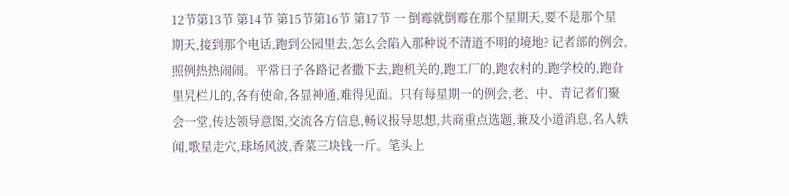12节第13节 第14节 第15节第16节 第17节 一 倒霉就倒霉在那个星期天,要不是那个星期天,接到那个电话,跑到公园里去,怎么会陷入那种说不清道不明的境地? 记者部的例会,照例热热闹闹。平常日子各路记者撒下去,跑机关的,跑工厂的,跑农村的,跑学校的,跑旮里旯栏儿的,各有使命,各显神通,难得见面。只有每星期一的例会,老、中、青记者们聚会一堂,传达领导意图,交流各方信息,畅议报导思想,共商重点选题,兼及小道消息,名人轶闻,歌星走穴,球场风波,香菜三块钱一斤。笔头上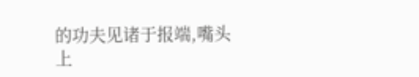的功夫见诸于报端,嘴头上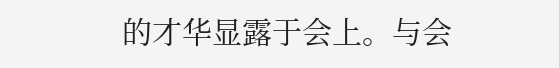的才华显露于会上。与会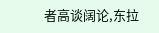者高谈阔论,东拉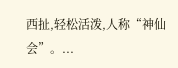西扯,轻松活泼,人称“神仙会”。...